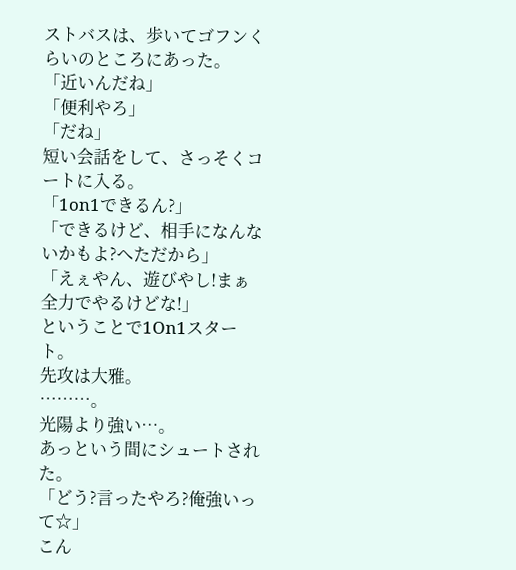ストバスは、歩いてゴフンくらいのところにあった。
「近いんだね」
「便利やろ」
「だね」
短い会話をして、さっそくコートに入る。
「1on1できるん?」
「できるけど、相手になんないかもよ?へただから」
「えぇやん、遊びやし!まぁ全力でやるけどな!」
ということで1On1スタート。
先攻は大雅。
………。
光陽より強い…。
あっという間にシュートされた。
「どう?言ったやろ?俺強いって☆」
こん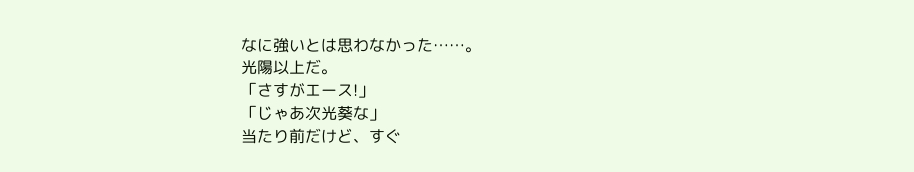なに強いとは思わなかった……。
光陽以上だ。
「さすがエース!」
「じゃあ次光葵な」
当たり前だけど、すぐ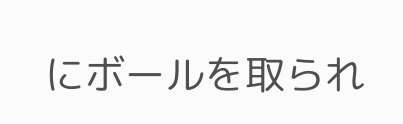にボールを取られ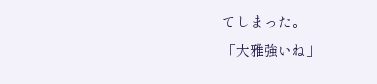てしまった。
「大雅強いね」